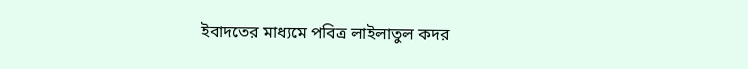ইবাদতের মাধ্যমে পবিত্র লাইলাতুল কদর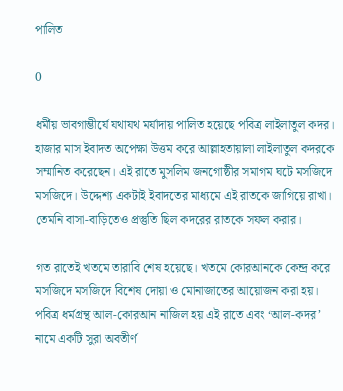পালিত

0

ধর্মীয় ভাবগাম্ভীর্যে যথাযথ মর্যাদায় পালিত হয়েছে পবিত্র লাইলাতুল কদর। হাজার মাস ইবাদত অপেক্ষা উত্তম করে আল্লাহতায়ালা লাইলাতুল কদরকে সম্মানিত করেছেন। এই রাতে মুসলিম জনগোষ্ঠীর সমাগম ঘটে মসজিদে মসজিদে। উদ্দেশ্য একটাই ইবাদতের মাধ্যমে এই রাতকে জাগিয়ে রাখা। তেমনি বাসা-বাড়িতেও প্রস্তুতি ছিল কদরের রাতকে সফল করার।

গত রাতেই খতমে তারাবি শেষ হয়েছে। খতমে কোরআনকে কেন্দ্র করে মসজিদে মসজিদে বিশেষ দোয়া ও মোনাজাতের আয়োজন করা হয়। পবিত্র ধর্মগ্রন্থ আল-কোরআন নাজিল হয় এই রাতে এবং ‘আল-কদর’ নামে একটি সুরা অবতীর্ণ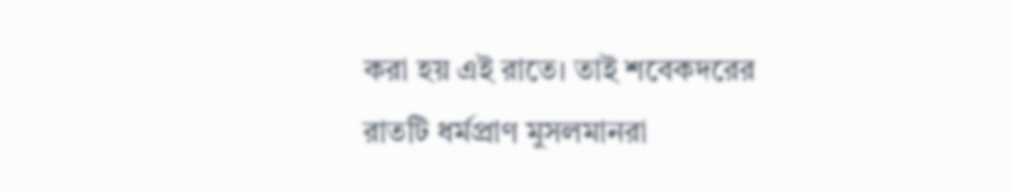করা হয় এই রাতে। তাই শবেকদরের রাতটি ধর্মপ্রাণ মুসলমানরা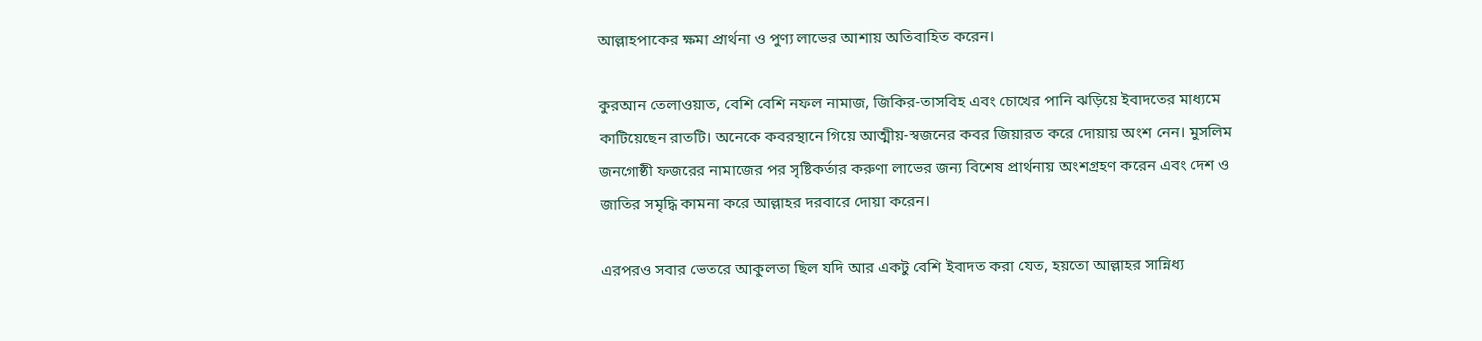আল্লাহপাকের ক্ষমা প্রার্থনা ও পুণ্য লাভের আশায় অতিবাহিত করেন।

কুরআন তেলাওয়াত, বেশি বেশি নফল নামাজ, জিকির-তাসবিহ এবং চোখের পানি ঝড়িয়ে ইবাদতের মাধ্যমে কাটিয়েছেন রাতটি। অনেকে কবরস্থানে গিয়ে আত্মীয়-স্বজনের কবর জিয়ারত করে দোয়ায় অংশ নেন। মুসলিম জনগোষ্ঠী ফজরের নামাজের পর সৃষ্টিকর্তার করুণা লাভের জন্য বিশেষ প্রার্থনায় অংশগ্রহণ করেন এবং দেশ ও জাতির সমৃদ্ধি কামনা করে আল্লাহর দরবারে দোয়া করেন।

এরপরও সবার ভেতরে আকুলতা ছিল যদি আর একটু বেশি ইবাদত করা যেত, হয়তো আল্লাহর সান্নিধ্য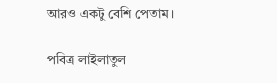আরও একটু বেশি পেতাম।

পবিত্র লাইলাতুল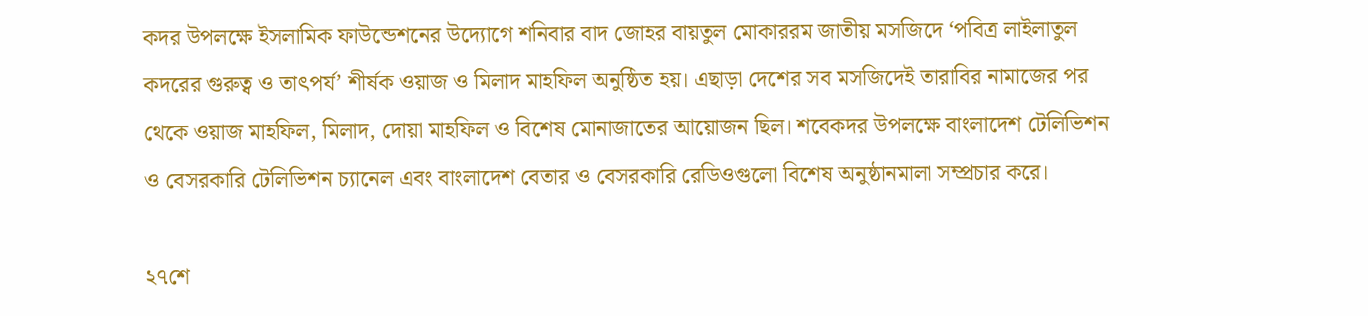কদর উপলক্ষে ইসলামিক ফাউন্ডেশনের উদ্যোগে শনিবার বাদ জোহর বায়তুল মোকাররম জাতীয় মসজিদে ‘পবিত্র লাইলাতুল কদরের গুরুত্ব ও তাৎপর্য’ শীর্ষক ওয়াজ ও মিলাদ মাহফিল অনুষ্ঠিত হয়। এছাড়া দেশের সব মসজিদেই তারাবির নামাজের পর থেকে ওয়াজ মাহফিল, মিলাদ, দোয়া মাহফিল ও বিশেষ মোনাজাতের আয়োজন ছিল। শবেকদর উপলক্ষে বাংলাদেশ টেলিভিশন ও বেসরকারি টেলিভিশন চ্যানেল এবং বাংলাদেশ বেতার ও বেসরকারি রেডিওগুলো বিশেষ অনুষ্ঠানমালা সম্প্রচার করে।

২৭শে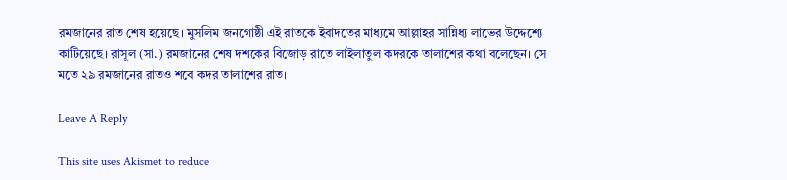রমজানের রাত শেষ হয়েছে। মুসলিম জনগোষ্ঠী এই রাতকে ইবাদতের মাধ্যমে আল্লাহর সান্নিধ্য লাভের উদ্দেশ্যে কাটিয়েছে। রাসূল (সা.) রমজানের শেষ দশকের বিজোড় রাতে লাইলাতুল কদরকে তালাশের কথা বলেছেন। সে মতে ২৯ রমজানের রাতও শবে কদর তালাশের রাত।

Leave A Reply

This site uses Akismet to reduce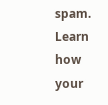spam. Learn how your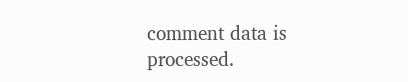comment data is processed.